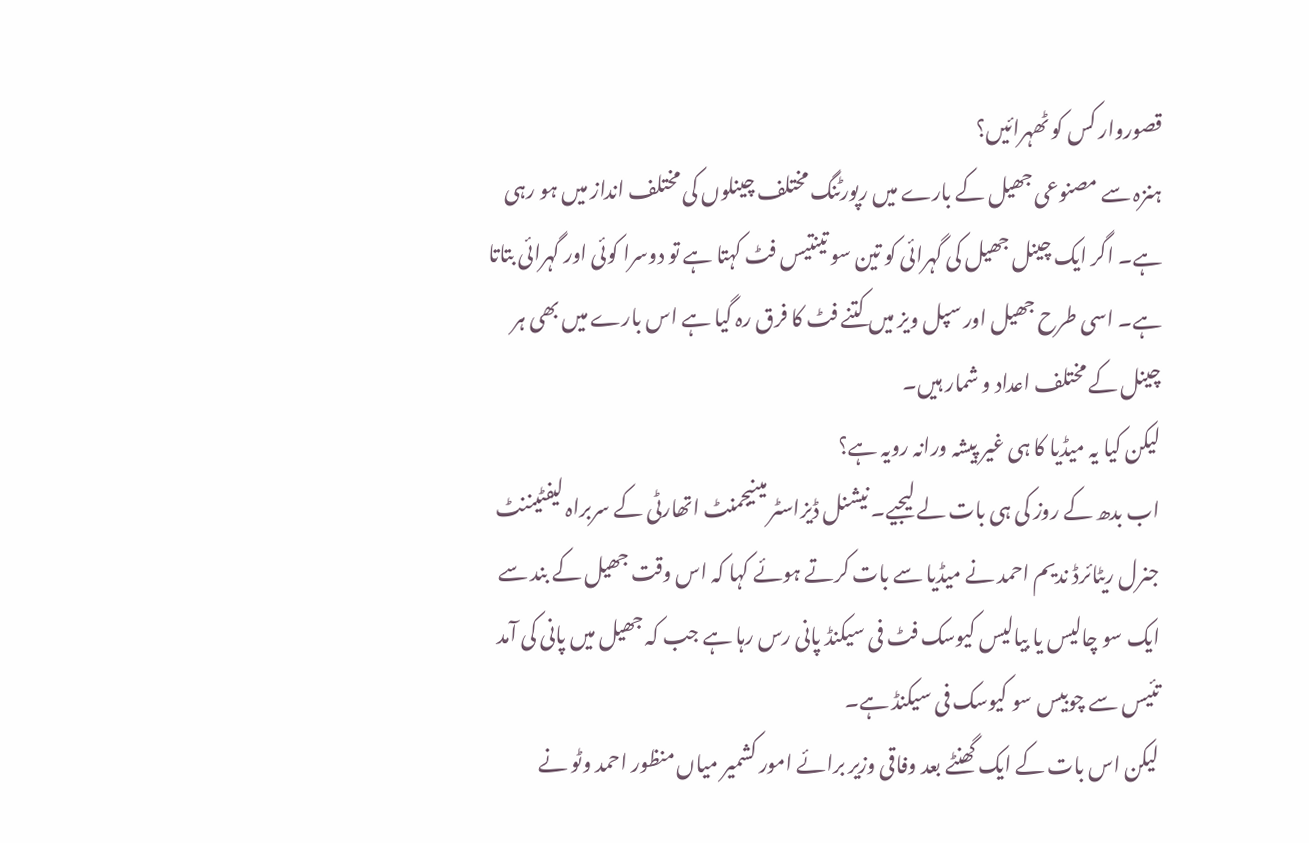قصوروار کس کو ٹھہرائیں؟
ہنزہ سے مصنوعی جھیل کے بارے میں رپورٹنگ مختلف چینلوں کی مختلف انداز میں ہو رہی ہے۔ اگر ایک چینل جھیل کی گہرائی کو تین سو تینتیس فٹ کہتا ہے تو دوسرا کوئی اور گہرائی بتاتا ہے۔ اسی طرح جھیل اور سپل ویز میں کتنے فٹ کا فرق رہ گیا ہے اس بارے میں بھی ہر چینل کے مختلف اعداد و شمار ہیں۔
لیکن کیا یہ میڈیا کا ہی غیر پیشہ ورانہ رویہ ہے؟
اب بدھ کے روز کی ہی بات لے لیجیے۔ نیشنل ڈیزاسٹر مینیجمنٹ اتھارٹی کے سربراہ لیفٹیننٹ جنرل ریٹائرڈ ندیم احمد نے میڈیا سے بات کرتے ہوئے کہا کہ اس وقت جھیل کے بند سے ایک سو چالیس یا بیالیس کیوسک فٹ فی سیکنڈ پانی رس رہا ہے جب کہ جھیل میں پانی کی آمد تئیس سے چوبیس سو کیوسک فی سیکنڈ ہے۔
لیکن اس بات کے ایک گھنٹے بعد وفاقی وزیر برائے امور کشمیر میاں منظور احمد وٹو نے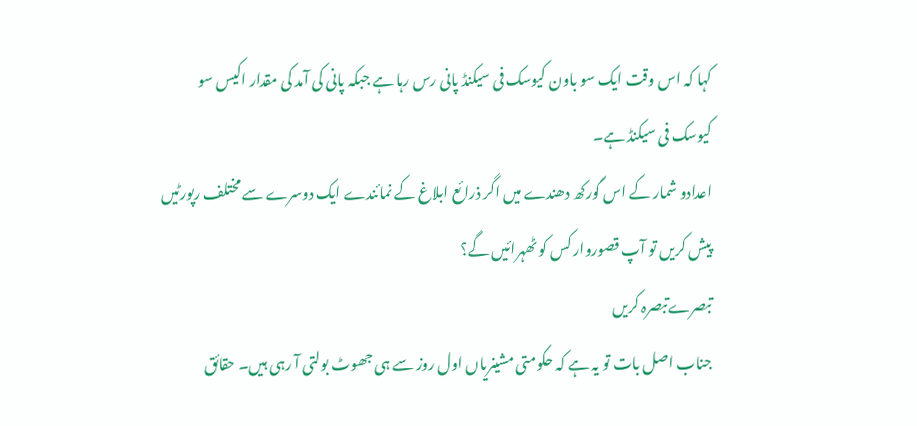کہا کہ اس وقت ایک سو باون کیوسک فی سیکنڈ پانی رس رہا ہے جبکہ پانی کی آمد کی مقدار اکیس سو کیوسک فی سیکنڈ ہے۔
اعدادو شمار کے اس گورکھ دھندے میں اگر ذرائع ابلاغ کے نمائندے ایک دوسرے سے مختلف رپورٹیں پیش کریں تو آپ قصوروار کس کو ٹھہرائیں گے؟
تبصرےتبصرہ کریں
جناب اصل بات تو یہ ہے کہ حکومتی مشینریاں اول روز سے ہی جھوٹ بولتی آ رہی ہیں۔ حقائق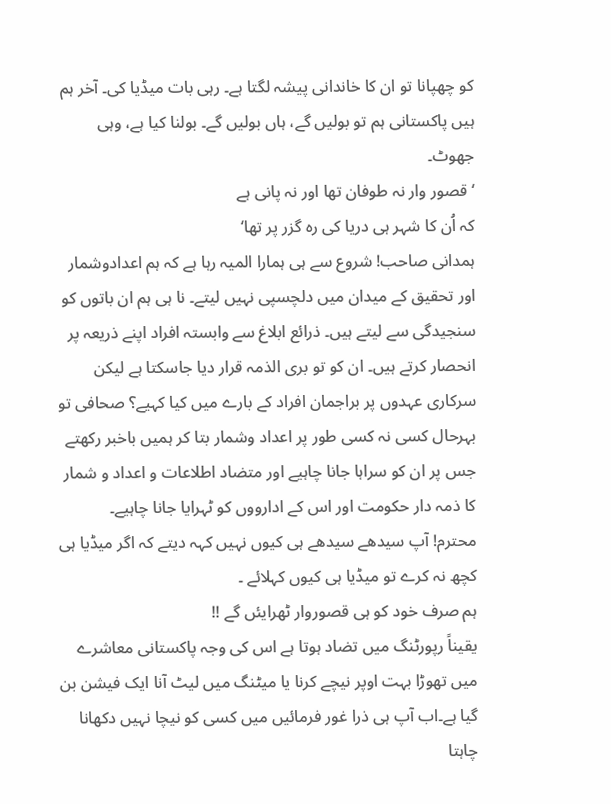کو چھپانا تو ان کا خاندانی پیشہ لگتا ہے۔ رہی بات میڈیا کی۔ آخر ہم ہیں پاکستانی ہم تو بولیں گے، ہاں بولیں گے۔ بولنا کیا ہے، وہی جھوٹ۔
‘قصور وار نہ طوفان تھا اور نہ پانی ہے
کہ اُن کا شہر ہی دریا کی رہ گزر پر تھا‘
ہمدانی صاحب! شروع سے ہی ہمارا الميہ رہا ہے کہ ہم اعدادوشمار اور تحقيق کے ميدان ميں دلچسپی نہيں ليتے۔ نا ہی ہم ان باتوں کو سنجيدگی سے ليتے ہيں۔ ذرائع ابلاغ سے وابستہ افراد اپنے ذريعہ پر انحصار کرتے ہيں۔ ان کو تو بری الذمہ قرار ديا جاسکتا ہے ليکن سرکاری عہدوں پر براجمان افراد کے بارے ميں کيا کہيے؟ صحافی تو بہرحال کسی نہ کسی طور پر اعداد وشمار بتا کر ہميں باخبر رکھتے جس پر ان کو سراہا جانا چاہيے اور متضاد اطلاعات و اعداد و شمار کا ذمہ دار حکومت اور اس کے ادارووں کو ٹہرايا جانا چاہيے۔
محترم! آپ سیدھے سیدھے ہی کیوں نہیں کہہ دیتے کہ اگر میڈیا ہی کچھ نہ کرے تو میڈیا ہی کیوں کہلائے ۔
ہم صرف خود کو ہی قصوروار ٹھرايئں گے !!
يقيناً رپورٹنگ ميں تضاد ہوتا ہے اس کی وجہ پاکستانی معاشرے ميں تھوڑا بہت اوپر نيچے کرنا يا ميٹنگ میں ليٹ آنا ايک فيشن بن گيا ہے۔اب آپ ہی ذرا غور فرمائيں ميں کسی کو نيچا نہيں دکھانا چاہتا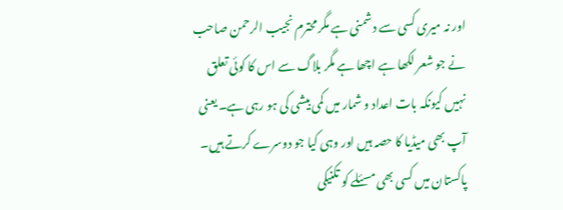اور نہ ميری کسی سے دشمنی ہے مگر محترم نجيب الرحمن صاحب نے جو شعر لکھا ہے اچھا ہے مگر بلاگ سے اس کا کوئی تعلق نہيں کيونکہ بات اعداد و شمار ميں کمی بيشی کی ہو رہی ہے۔ يعنی آپ بھی ميڈيا کا حصہ ہيں اور وہی کيا جو دوسرے کرتے ہيں۔
پاکستان ميں کسی بھی مسئلے کو تکنیکی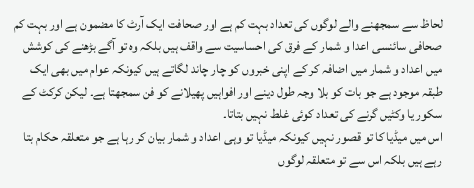لحاظ سے سمجھنے والے لوگوں کی تعداد بہت کم ہے اور صحافت ايک آرٹ کا مضمون ہے اور بہت کم صحافی سائنسی اعدا و شمار کے فرق کی احساسيت سے واقف ہيں بلکہ وہ تو آگے بڑھنے کی کوشش ميں اعداد و شمار ميں اضافہ کر کے اپنی خبروں کو چار چاند لگاتے ہيں کيونکہ عوام ميں بھی ايک طبقہ موجود ہے جو بات کو بلا وجہ طول دينے اور افواہيں پھيلانے کو فن سمجھتا ہے۔ ليکن کرکٹ کے سکور يا وکٹيں گرنے کی تعداد کوئی غلط نہيں بتاتا۔
اس ميں ميڈيا کا تو قصور نہيں کيونکہ ميڈيا تو وہی اعداد و شمار بيان کر رہا ہے جو متعلقہ حکام بتا رہے ہيں بلکہ اس سے تو متعلقہ لوگوں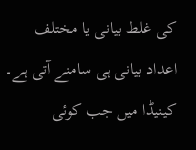کی غلط بيانی يا مختلف اعداد بيانی ہی سامنے آتی ہے۔
کینیڈا میں جب کوئی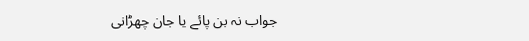جواب نہ بن پائے یا جان چھڑانی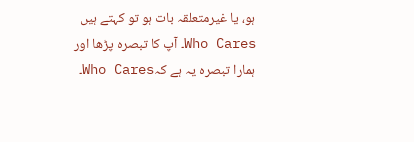ہو، یا غیرمتعلقہ بات ہو تو کہتے ہیں Who Cares۔ آپ کا تبصرہ پڑھا اور ہمارا تبصرہ یہ ہے کہWho Cares۔